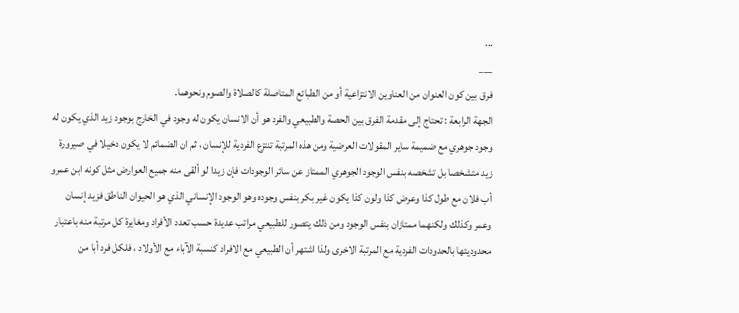...
___
فرق بين كون العنوان من العناوين الانتزاعية أو من الطبائع المتاصلة كالصلاة والصوم ونحوهما.
الجهة الرابعة : تحتاج إلى مقدمة الفرق بين الحصة والطبيعي والفرد هو أن الانسان يكون له وجود في الخارج بوجود زيد الذي يكون له وجود جوهري مع ضميمة ساير المقولات العرضية ومن هذه المرتبة تنتزع الفردية للإنسان ، ثم ان الضمائم لا يكون دخيلا في صيرورة زيد متشخصا بل تشخصه بنفس الوجود الجوهري الممتاز عن سائر الوجودات فإن زيدا لو ألقى منه جميع العوارض مثل كونه ابن عمرو أب فلان مع طول كذا وعرض كذا ولون كذا يكون غير بكر بنفس وجوده وهو الوجود الإنساني الذي هو الحيوان الناطق فزيد إنسان وعمر وكذلك ولكنهما ممتازان بنفس الوجود ومن ذلك يتصور للطبيعي مراتب عديدة حسب تعدد الأفراد ومغايرة كل مرتبة منه باعتبار محدوديتها بالحدودات الفردية مع المرتبة الاخرى ولذا اشتهر أن الطبيعي مع الافراد كنسبة الآباء مع الأولاد ، فلكل فرد أبا من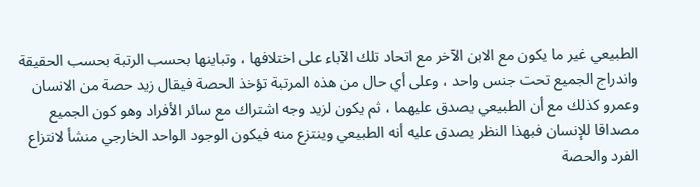الطبيعي غير ما يكون مع الابن الآخر مع اتحاد تلك الآباء على اختلافها ، وتباينها بحسب الرتبة بحسب الحقيقة واندراج الجميع تحت جنس واحد ، وعلى أي حال من هذه المرتبة تؤخذ الحصة فيقال زيد حصة من الانسان وعمرو كذلك مع أن الطبيعي يصدق عليهما ، ثم يكون لزيد وجه اشتراك مع سائر الأفراد وهو كون الجميع مصداقا للإنسان فبهذا النظر يصدق عليه أنه الطبيعي وينتزع منه فيكون الوجود الواحد الخارجي منشأ لانتزاع الفرد والحصة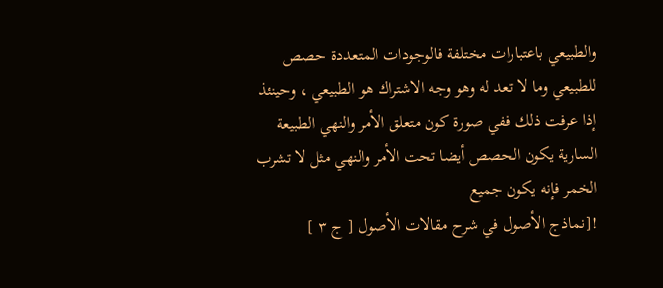والطبيعي باعتبارات مختلفة فالوجودات المتعددة حصص للطبيعي وما لا تعد له وهو وجه الاشتراك هو الطبيعي ، وحينئذ إذا عرفت ذلك ففي صورة كون متعلق الأمر والنهي الطبيعة السارية يكون الحصص أيضا تحت الأمر والنهي مثل لا تشرب الخمر فإنه يكون جميع
![نماذج الأصول في شرح مقالات الأصول [ ج ٣ ]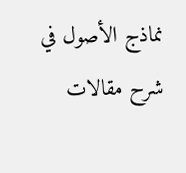نماذج الأصول في شرح مقالات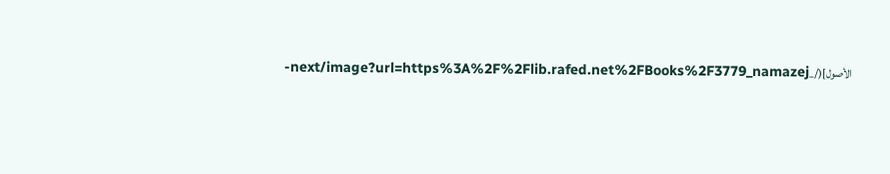الأصول](/_next/image?url=https%3A%2F%2Flib.rafed.net%2FBooks%2F3779_namazej-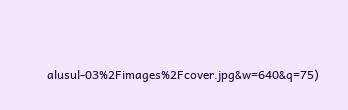alusul-03%2Fimages%2Fcover.jpg&w=640&q=75)